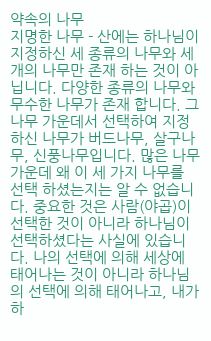약속의 나무
지명한 나무 - 산에는 하나님이 지정하신 세 종류의 나무와 세 개의 나무만 존재 하는 것이 아닙니다. 다양한 종류의 나무와 무수한 나무가 존재 합니다. 그 나무 가운데서 선택하여 지정하신 나무가 버드나무, 살구나무, 신풍나무입니다. 많은 나무가운데 왜 이 세 가지 나무를 선택 하셨는지는 알 수 없습니다. 중요한 것은 사람(야곱)이 선택한 것이 아니라 하나님이 선택하셨다는 사실에 있습니다. 나의 선택에 의해 세상에 태어나는 것이 아니라 하나님의 선택에 의해 태어나고, 내가 하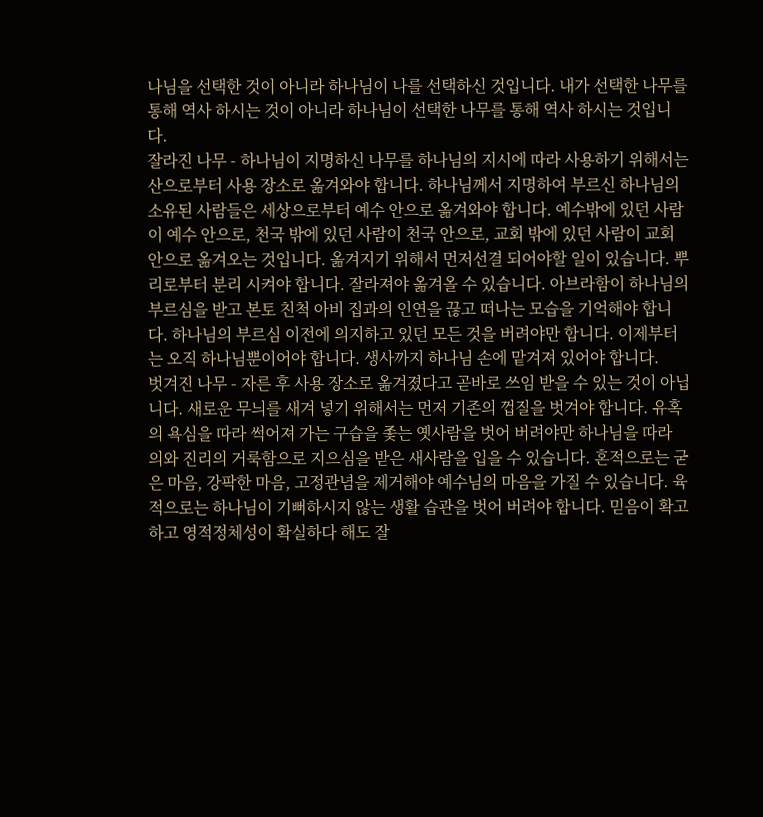나님을 선택한 것이 아니라 하나님이 나를 선택하신 것입니다. 내가 선택한 나무를 통해 역사 하시는 것이 아니라 하나님이 선택한 나무를 통해 역사 하시는 것입니다.
잘라진 나무 - 하나님이 지명하신 나무를 하나님의 지시에 따라 사용하기 위해서는 산으로부터 사용 장소로 옮겨와야 합니다. 하나님께서 지명하여 부르신 하나님의 소유된 사람들은 세상으로부터 예수 안으로 옮겨와야 합니다. 예수밖에 있던 사람이 예수 안으로, 천국 밖에 있던 사람이 천국 안으로, 교회 밖에 있던 사람이 교회 안으로 옮겨오는 것입니다. 옮겨지기 위해서 먼저선결 되어야할 일이 있습니다. 뿌리로부터 분리 시켜야 합니다. 잘라져야 옮겨올 수 있습니다. 아브라함이 하나님의 부르심을 받고 본토 친척 아비 집과의 인연을 끊고 떠나는 모습을 기억해야 합니다. 하나님의 부르심 이전에 의지하고 있던 모든 것을 버려야만 합니다. 이제부터는 오직 하나님뿐이어야 합니다. 생사까지 하나님 손에 맡겨져 있어야 합니다.
벗겨진 나무 - 자른 후 사용 장소로 옮겨졌다고 곧바로 쓰임 받을 수 있는 것이 아닙니다. 새로운 무늬를 새겨 넣기 위해서는 먼저 기존의 껍질을 벗겨야 합니다. 유혹의 욕심을 따라 썩어져 가는 구습을 좇는 옛사람을 벗어 버려야만 하나님을 따라 의와 진리의 거룩함으로 지으심을 받은 새사람을 입을 수 있습니다. 혼적으로는 굳은 마음, 강팍한 마음, 고정관념을 제거해야 예수님의 마음을 가질 수 있습니다. 육적으로는 하나님이 기뻐하시지 않는 생활 습관을 벗어 버려야 합니다. 믿음이 확고하고 영적정체성이 확실하다 해도 잘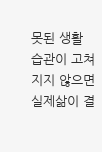못된 생활 습관이 고쳐지지 않으면 실제삶이 결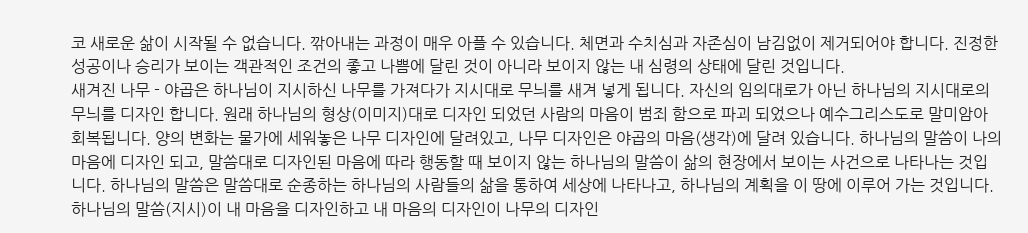코 새로운 삶이 시작될 수 없습니다. 깎아내는 과정이 매우 아플 수 있습니다. 체면과 수치심과 자존심이 남김없이 제거되어야 합니다. 진정한 성공이나 승리가 보이는 객관적인 조건의 좋고 나쁨에 달린 것이 아니라 보이지 않는 내 심령의 상태에 달린 것입니다.
새겨진 나무 - 야곱은 하나님이 지시하신 나무를 가져다가 지시대로 무늬를 새겨 넣게 됩니다. 자신의 임의대로가 아닌 하나님의 지시대로의 무늬를 디자인 합니다. 원래 하나님의 형상(이미지)대로 디자인 되었던 사람의 마음이 범죄 함으로 파괴 되었으나 예수그리스도로 말미암아 회복됩니다. 양의 변화는 물가에 세워놓은 나무 디자인에 달려있고, 나무 디자인은 야곱의 마음(생각)에 달려 있습니다. 하나님의 말씀이 나의 마음에 디자인 되고, 말씀대로 디자인된 마음에 따라 행동할 때 보이지 않는 하나님의 말씀이 삶의 현장에서 보이는 사건으로 나타나는 것입니다. 하나님의 말씀은 말씀대로 순종하는 하나님의 사람들의 삶을 통하여 세상에 나타나고, 하나님의 계획을 이 땅에 이루어 가는 것입니다. 하나님의 말씀(지시)이 내 마음을 디자인하고 내 마음의 디자인이 나무의 디자인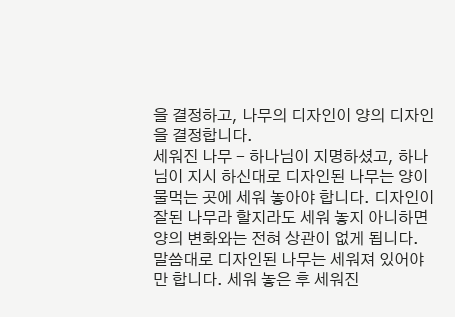을 결정하고, 나무의 디자인이 양의 디자인을 결정합니다.
세워진 나무 - 하나님이 지명하셨고, 하나님이 지시 하신대로 디자인된 나무는 양이 물먹는 곳에 세워 놓아야 합니다. 디자인이 잘된 나무라 할지라도 세워 놓지 아니하면 양의 변화와는 전혀 상관이 없게 됩니다. 말씀대로 디자인된 나무는 세워져 있어야만 합니다. 세워 놓은 후 세워진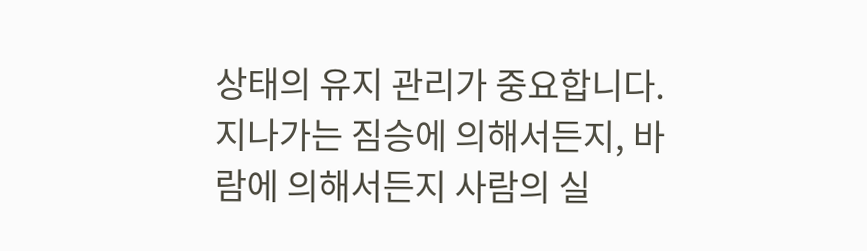상태의 유지 관리가 중요합니다. 지나가는 짐승에 의해서든지, 바람에 의해서든지 사람의 실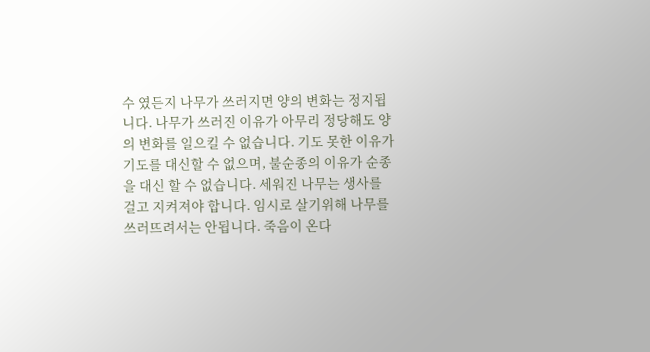수 였든지 나무가 쓰러지면 양의 변화는 정지됩니다. 나무가 쓰러진 이유가 아무리 정당해도 양의 변화를 일으킬 수 없습니다. 기도 못한 이유가 기도를 대신할 수 없으며, 불순종의 이유가 순종을 대신 할 수 없습니다. 세워진 나무는 생사를 걸고 지켜져야 합니다. 임시로 살기위해 나무를 쓰러뜨려서는 안됩니다. 죽음이 온다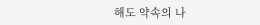해도 약속의 나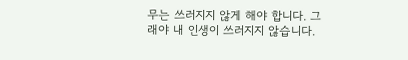무는 쓰러지지 않게 해야 합니다. 그래야 내 인생이 쓰러지지 않습니다.